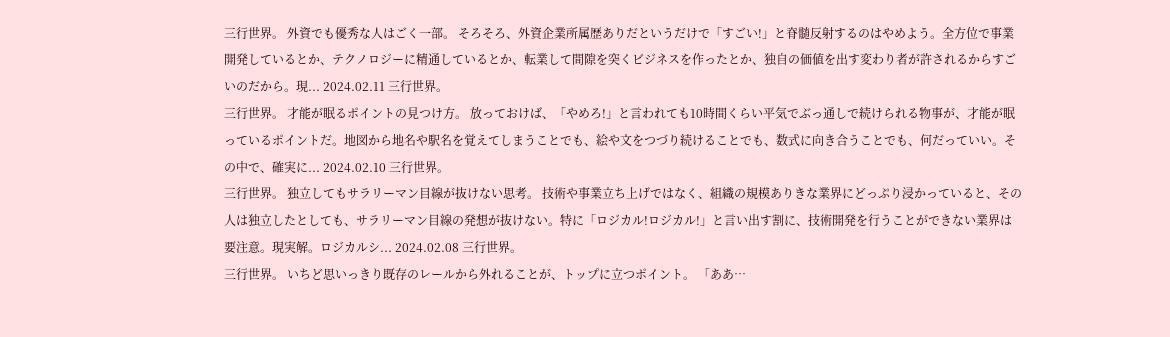三行世界。 外資でも優秀な人はごく一部。 そろそろ、外資企業所属歴ありだというだけで「すごい!」と脊髄反射するのはやめよう。全方位で事業開発しているとか、テクノロジーに精通しているとか、転業して間隙を突くビジネスを作ったとか、独自の価値を出す変わり者が許されるからすごいのだから。現... 2024.02.11 三行世界。
三行世界。 才能が眠るポイントの見つけ方。 放っておけば、「やめろ!」と言われても10時間くらい平気でぶっ通しで続けられる物事が、才能が眠っているポイントだ。地図から地名や駅名を覚えてしまうことでも、絵や文をつづり続けることでも、数式に向き合うことでも、何だっていい。その中で、確実に... 2024.02.10 三行世界。
三行世界。 独立してもサラリーマン目線が抜けない思考。 技術や事業立ち上げではなく、組織の規模ありきな業界にどっぷり浸かっていると、その人は独立したとしても、サラリーマン目線の発想が抜けない。特に「ロジカル!ロジカル!」と言い出す割に、技術開発を行うことができない業界は要注意。現実解。ロジカルシ... 2024.02.08 三行世界。
三行世界。 いちど思いっきり既存のレールから外れることが、トップに立つポイント。 「ああ…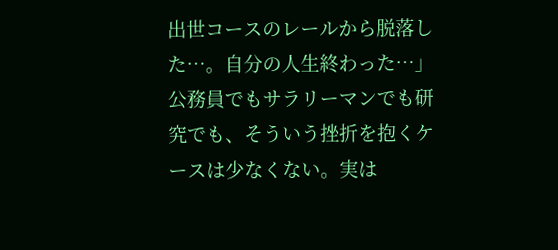出世コースのレールから脱落した…。自分の人生終わった…」公務員でもサラリーマンでも研究でも、そういう挫折を抱くケースは少なくない。実は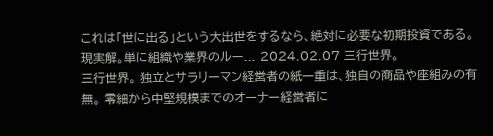これは「世に出る」という大出世をするなら、絶対に必要な初期投資である。現実解。単に組織や業界のルー... 2024.02.07 三行世界。
三行世界。 独立とサラリーマン経営者の紙一重は、独自の商品や座組みの有無。 零細から中堅規模までのオーナー経営者に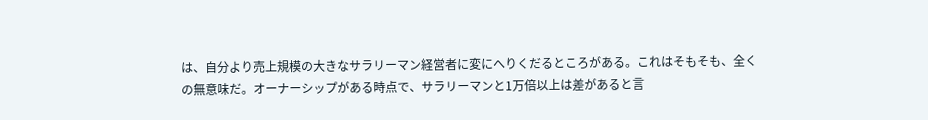は、自分より売上規模の大きなサラリーマン経営者に変にへりくだるところがある。これはそもそも、全くの無意味だ。オーナーシップがある時点で、サラリーマンと1万倍以上は差があると言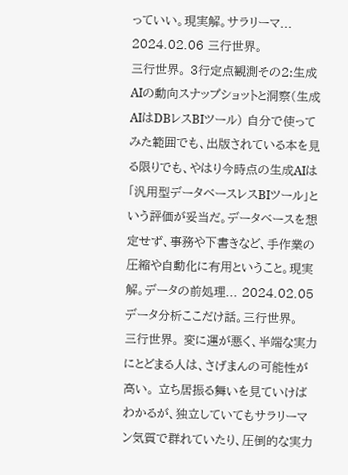っていい。現実解。サラリーマ... 2024.02.06 三行世界。
三行世界。 3行定点観測その2:生成AIの動向スナップショットと洞察(生成AIはDBレスBIツール) 自分で使ってみた範囲でも、出版されている本を見る限りでも、やはり今時点の生成AIは「汎用型データベースレスBIツール」という評価が妥当だ。データベースを想定せず、事務や下書きなど、手作業の圧縮や自動化に有用ということ。現実解。データの前処理... 2024.02.05 データ分析ここだけ話。三行世界。
三行世界。 変に運が悪く、半端な実力にとどまる人は、さげまんの可能性が高い。 立ち居振る舞いを見ていけばわかるが、独立していてもサラリーマン気質で群れていたり、圧倒的な実力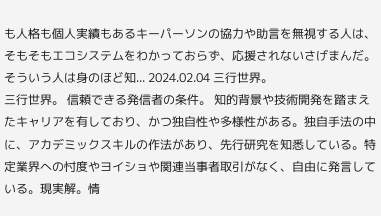も人格も個人実績もあるキーパーソンの協力や助言を無視する人は、そもそもエコシステムをわかっておらず、応援されないさげまんだ。そういう人は身のほど知... 2024.02.04 三行世界。
三行世界。 信頼できる発信者の条件。 知的背景や技術開発を踏まえたキャリアを有しており、かつ独自性や多様性がある。独自手法の中に、アカデミックスキルの作法があり、先行研究を知悉している。特定業界への忖度やヨイショや関連当事者取引がなく、自由に発言している。現実解。情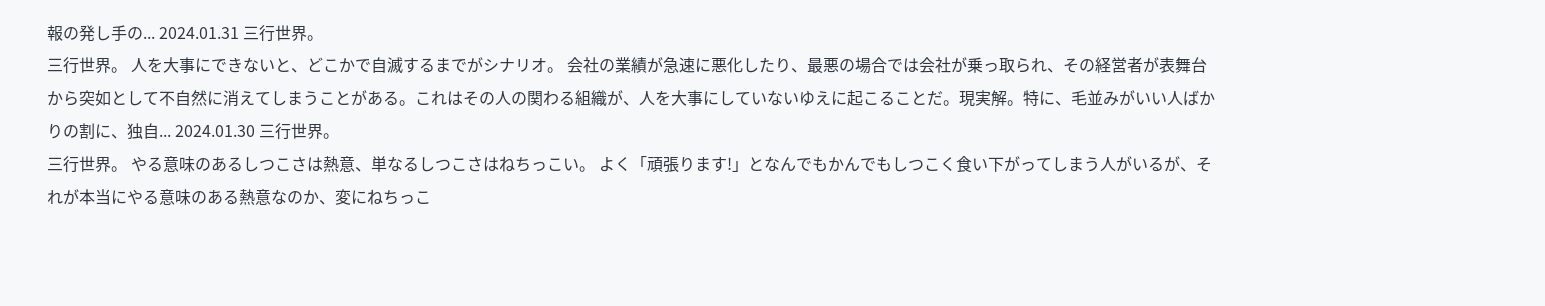報の発し手の... 2024.01.31 三行世界。
三行世界。 人を大事にできないと、どこかで自滅するまでがシナリオ。 会社の業績が急速に悪化したり、最悪の場合では会社が乗っ取られ、その経営者が表舞台から突如として不自然に消えてしまうことがある。これはその人の関わる組織が、人を大事にしていないゆえに起こることだ。現実解。特に、毛並みがいい人ばかりの割に、独自... 2024.01.30 三行世界。
三行世界。 やる意味のあるしつこさは熱意、単なるしつこさはねちっこい。 よく「頑張ります!」となんでもかんでもしつこく食い下がってしまう人がいるが、それが本当にやる意味のある熱意なのか、変にねちっこ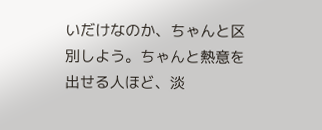いだけなのか、ちゃんと区別しよう。ちゃんと熱意を出せる人ほど、淡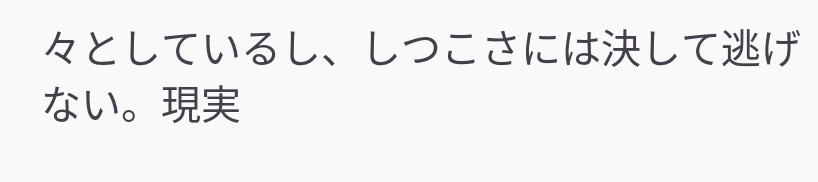々としているし、しつこさには決して逃げない。現実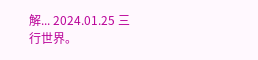解... 2024.01.25 三行世界。